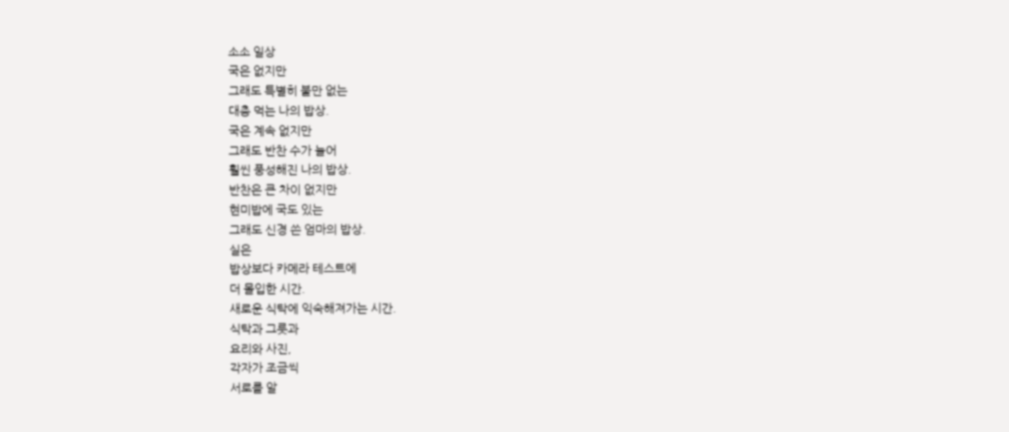소소 일상
국은 없지만
그래도 특별히 불만 없는
대충 먹는 나의 밥상.
국은 계속 없지만
그래도 반찬 수가 늘어
훨씬 풍성해진 나의 밥상.
반찬은 큰 차이 없지만
현미밥에 국도 있는
그래도 신경 쓴 엄마의 밥상.
실은
밥상보다 카메라 테스트에
더 몰입한 시간.
새로운 식탁에 익숙해져가는 시간.
식탁과 그릇과
요리와 사진,
각자가 조금씩
서로를 알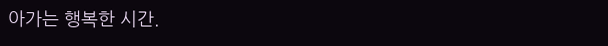아가는 행복한 시간.